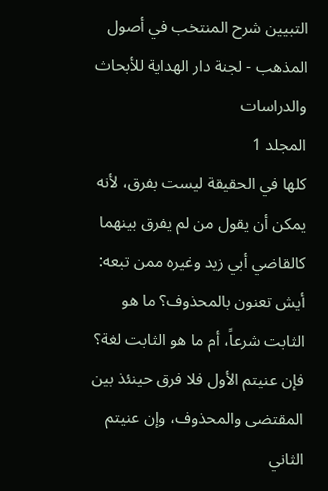التبيين شرح المنتخب في أصول المذهب - لجنة دار الهداية للأبحاث والدراسات
المجلد 1
كلها في الحقيقة ليست بفرق، لأنه يمكن أن يقول من لم يفرق بينهما كالقاضي أبي زيد وغيره ممن تبعه: أيش تعنون بالمحذوف؟ ما هو الثابت شرعاً، أم ما هو الثابت لغة؟ فإن عنيتم الأول فلا فرق حينئذ بين المقتضى والمحذوف، وإن عنيتم الثاني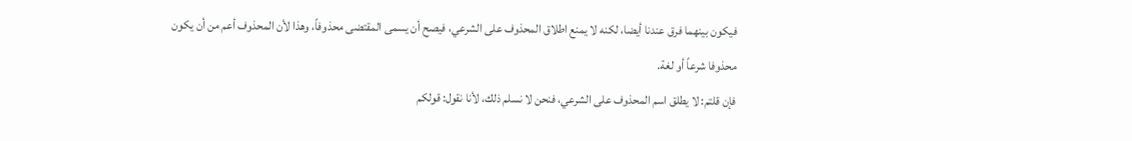فيكون بينهما فرق عندنا أيضا، لكنه لا يمنع اطلاق المحذوف على الشرعي، فيصح أن يسمى المقتضى محذوفاً، وهذا لأن المحذوف أعم من أن يكون محذوفا شرعاً أو لغة.
فإن قلتم: لا يطلق اسم المحذوف على الشرعي، فنحن لا نسلم ذلك، لأنا نقول: قولكم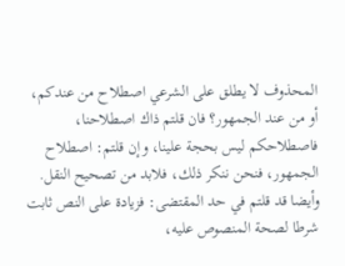المحذوف لا يطلق على الشرعي اصطلاح من عندكم، أو من عند الجمهور؟ فان قلتم ذاك اصطلاحنا، فاصطلاحكم ليس بحجة علينا، وإن قلتم: اصطلاح الجمهور، فنحن ننكر ذلك، فلابد من تصحيح النقل.
وأيضا قد قلتم في حد المقتضى: فزيادة على النص ثابت شرطا لصحة المنصوص عليه،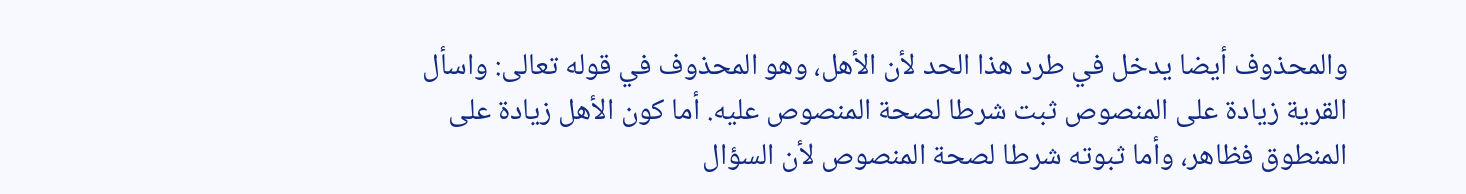والمحذوف أيضا يدخل في طرد هذا الحد لأن الأهل، وهو المحذوف في قوله تعالى: واسأل القرية زيادة على المنصوص ثبت شرطا لصحة المنصوص عليه. أما كون الأهل زيادة على المنطوق فظاهر، وأما ثبوته شرطا لصحة المنصوص لأن السؤال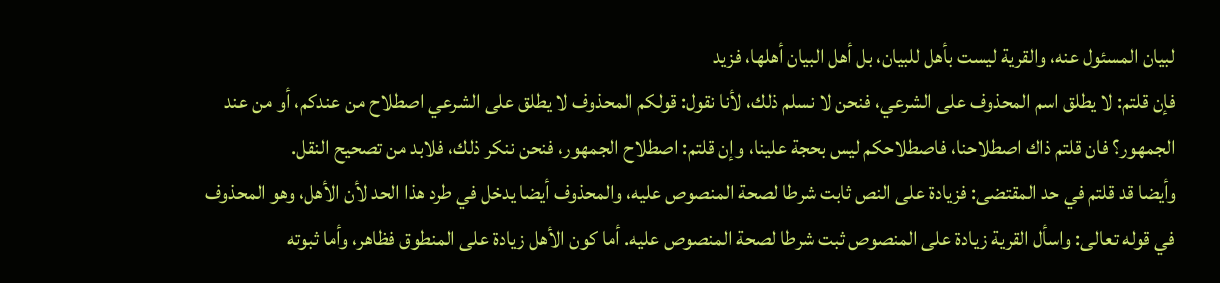لبيان المسئول عنه، والقرية ليست بأهل للبيان، بل أهل البيان أهلها، فزيد
فإن قلتم: لا يطلق اسم المحذوف على الشرعي، فنحن لا نسلم ذلك، لأنا نقول: قولكم المحذوف لا يطلق على الشرعي اصطلاح من عندكم، أو من عند الجمهور؟ فان قلتم ذاك اصطلاحنا، فاصطلاحكم ليس بحجة علينا، وإن قلتم: اصطلاح الجمهور، فنحن ننكر ذلك، فلابد من تصحيح النقل.
وأيضا قد قلتم في حد المقتضى: فزيادة على النص ثابت شرطا لصحة المنصوص عليه، والمحذوف أيضا يدخل في طرد هذا الحد لأن الأهل، وهو المحذوف في قوله تعالى: واسأل القرية زيادة على المنصوص ثبت شرطا لصحة المنصوص عليه. أما كون الأهل زيادة على المنطوق فظاهر، وأما ثبوته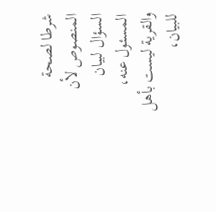شرطا لصحة المنصوص لأن السؤال لبيان المسئول عنه، والقرية ليست بأهل للبيان،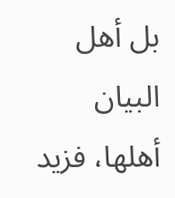بل أهل البيان أهلها، فزيد